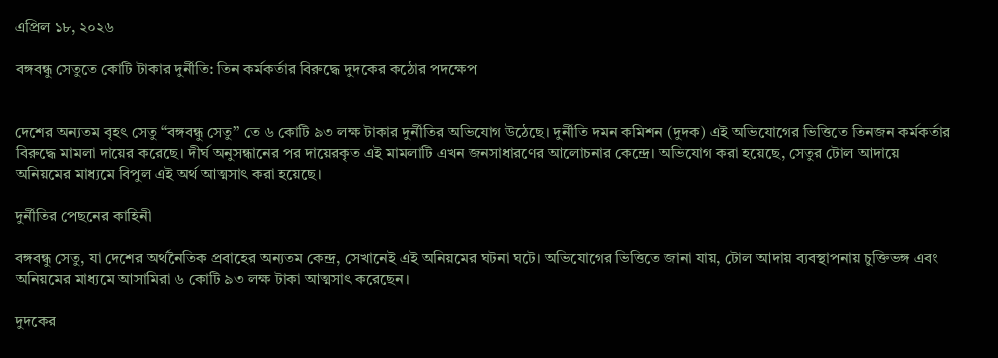এপ্রিল ১৮, ২০২৬

বঙ্গবন্ধু সেতুতে কোটি টাকার দুর্নীতি: তিন কর্মকর্তার বিরুদ্ধে দুদকের কঠোর পদক্ষেপ


দেশের অন্যতম বৃহৎ সেতু “বঙ্গবন্ধু সেতু” তে ৬ কোটি ৯৩ লক্ষ টাকার দুর্নীতির অভিযোগ উঠেছে। দুর্নীতি দমন কমিশন (দুদক) এই অভিযোগের ভিত্তিতে তিনজন কর্মকর্তার বিরুদ্ধে মামলা দায়ের করেছে। দীর্ঘ অনুসন্ধানের পর দায়েরকৃত এই মামলাটি এখন জনসাধারণের আলোচনার কেন্দ্রে। অভিযোগ করা হয়েছে, সেতুর টোল আদায়ে অনিয়মের মাধ্যমে বিপুল এই অর্থ আত্মসাৎ করা হয়েছে।

দুর্নীতির পেছনের কাহিনী

বঙ্গবন্ধু সেতু, যা দেশের অর্থনৈতিক প্রবাহের অন্যতম কেন্দ্র, সেখানেই এই অনিয়মের ঘটনা ঘটে। অভিযোগের ভিত্তিতে জানা যায়, টোল আদায় ব্যবস্থাপনায় চুক্তিভঙ্গ এবং অনিয়মের মাধ্যমে আসামিরা ৬ কোটি ৯৩ লক্ষ টাকা আত্মসাৎ করেছেন।

দুদকের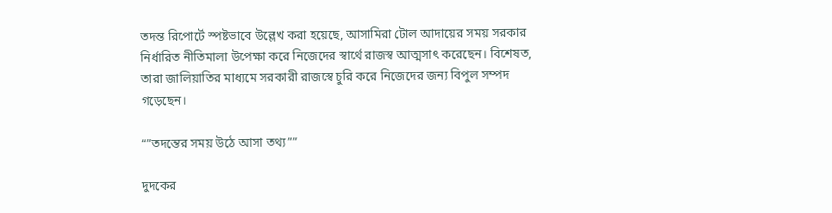তদন্ত রিপোর্টে স্পষ্টভাবে উল্লেখ করা হয়েছে, আসামিরা টোল আদায়ের সময় সরকার নির্ধারিত নীতিমালা উপেক্ষা করে নিজেদের স্বার্থে রাজস্ব আত্মসাৎ করেছেন। বিশেষত, তারা জালিয়াতির মাধ্যমে সরকারী রাজস্বে চুরি করে নিজেদের জন্য বিপুল সম্পদ গড়েছেন।

“”তদন্তের সময় উঠে আসা তথ্য””

দুদকের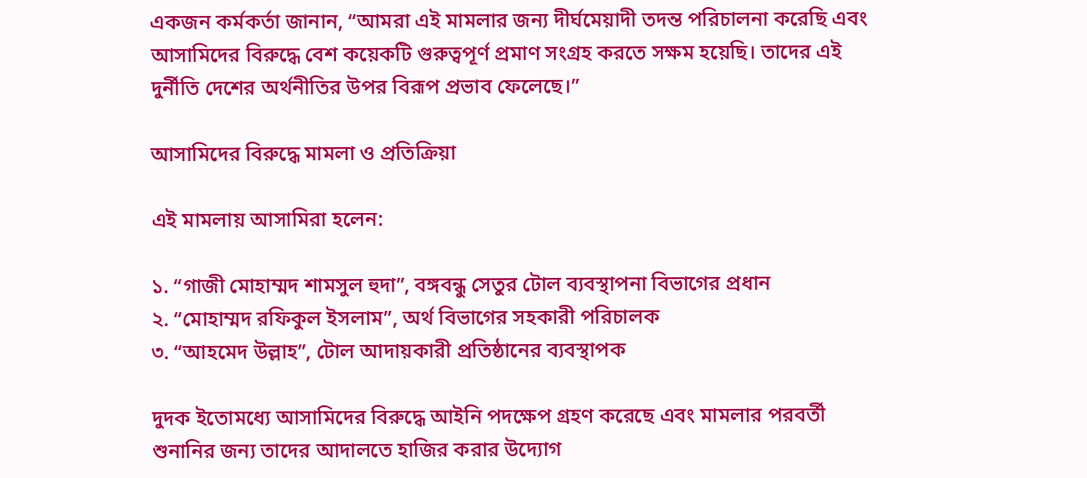একজন কর্মকর্তা জানান, “আমরা এই মামলার জন্য দীর্ঘমেয়াদী তদন্ত পরিচালনা করেছি এবং আসামিদের বিরুদ্ধে বেশ কয়েকটি গুরুত্বপূর্ণ প্রমাণ সংগ্রহ করতে সক্ষম হয়েছি। তাদের এই দুর্নীতি দেশের অর্থনীতির উপর বিরূপ প্রভাব ফেলেছে।”

আসামিদের বিরুদ্ধে মামলা ও প্রতিক্রিয়া

এই মামলায় আসামিরা হলেন:

১. “গাজী মোহাম্মদ শামসুল হুদা”, বঙ্গবন্ধু সেতুর টোল ব্যবস্থাপনা বিভাগের প্রধান
২. “মোহাম্মদ রফিকুল ইসলাম”, অর্থ বিভাগের সহকারী পরিচালক
৩. “আহমেদ উল্লাহ”, টোল আদায়কারী প্রতিষ্ঠানের ব্যবস্থাপক

দুদক ইতোমধ্যে আসামিদের বিরুদ্ধে আইনি পদক্ষেপ গ্রহণ করেছে এবং মামলার পরবর্তী শুনানির জন্য তাদের আদালতে হাজির করার উদ্যোগ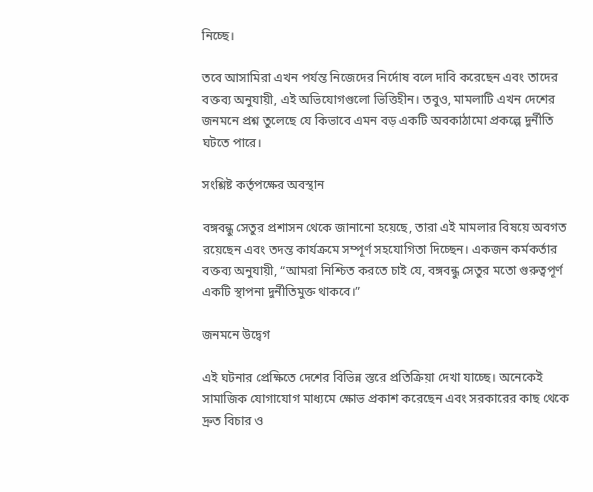নিচ্ছে।

তবে আসামিরা এখন পর্যন্ত নিজেদের নির্দোষ বলে দাবি করেছেন এবং তাদের বক্তব্য অনুযায়ী, এই অভিযোগগুলো ভিত্তিহীন। তবুও, মামলাটি এখন দেশের জনমনে প্রশ্ন তুলেছে যে কিভাবে এমন বড় একটি অবকাঠামো প্রকল্পে দুর্নীতি ঘটতে পারে।

সংশ্লিষ্ট কর্তৃপক্ষের অবস্থান

বঙ্গবন্ধু সেতুর প্রশাসন থেকে জানানো হয়েছে, তারা এই মামলার বিষয়ে অবগত রয়েছেন এবং তদন্ত কার্যক্রমে সম্পূর্ণ সহযোগিতা দিচ্ছেন। একজন কর্মকর্তার বক্তব্য অনুযায়ী, “আমরা নিশ্চিত করতে চাই যে, বঙ্গবন্ধু সেতুর মতো গুরুত্বপূর্ণ একটি স্থাপনা দুর্নীতিমুক্ত থাকবে।”

জনমনে উদ্বেগ

এই ঘটনার প্রেক্ষিতে দেশের বিভিন্ন স্তরে প্রতিক্রিয়া দেখা যাচ্ছে। অনেকেই সামাজিক যোগাযোগ মাধ্যমে ক্ষোভ প্রকাশ করেছেন এবং সরকারের কাছ থেকে দ্রুত বিচার ও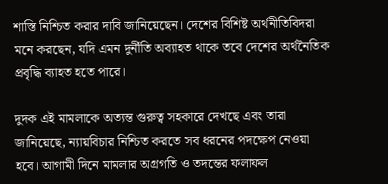শাস্তি নিশ্চিত করার দাবি জানিয়েছেন। দেশের বিশিষ্ট অর্থনীতিবিদরা মনে করছেন, যদি এমন দুর্নীতি অব্যাহত থাকে তবে দেশের অর্থনৈতিক প্রবৃদ্ধি ব্যাহত হতে পারে।

দুদক এই মামলাকে অত্যন্ত গুরুত্ব সহকারে দেখছে এবং তারা জানিয়েছে, ন্যায়বিচার নিশ্চিত করতে সব ধরনের পদক্ষেপ নেওয়া হবে। আগামী দিনে মামলার অগ্রগতি ও তদন্তের ফলাফল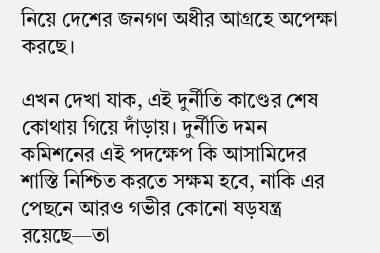নিয়ে দেশের জনগণ অধীর আগ্রহে অপেক্ষা করছে।

এখন দেখা যাক, এই দুর্নীতি কাণ্ডের শেষ কোথায় গিয়ে দাঁড়ায়। দুর্নীতি দমন কমিশনের এই পদক্ষেপ কি আসামিদের শাস্তি নিশ্চিত করতে সক্ষম হবে, নাকি এর পেছনে আরও গভীর কোনো ষড়যন্ত্র রয়েছে—তা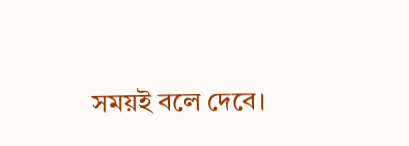সময়ই বলে দেবে।